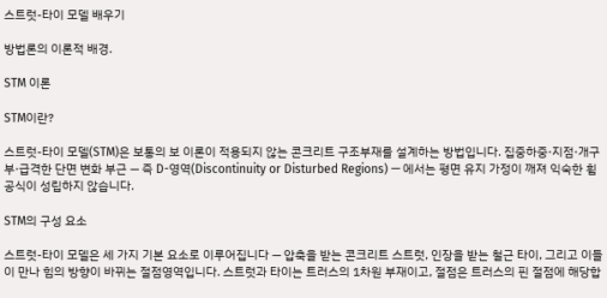스트럿-타이 모델 배우기

방법론의 이론적 배경.

STM 이론

STM이란?

스트럿-타이 모델(STM)은 보통의 보 이론이 적용되지 않는 콘크리트 구조부재를 설계하는 방법입니다. 집중하중·지점·개구부·급격한 단면 변화 부근 — 즉 D-영역(Discontinuity or Disturbed Regions) — 에서는 평면 유지 가정이 깨져 익숙한 휨 공식이 성립하지 않습니다.

STM의 구성 요소

스트럿-타이 모델은 세 가지 기본 요소로 이루어집니다 — 압축을 받는 콘크리트 스트럿, 인장을 받는 철근 타이, 그리고 이들이 만나 힘의 방향이 바뀌는 절점영역입니다. 스트럿과 타이는 트러스의 1차원 부재이고, 절점은 트러스의 핀 절점에 해당합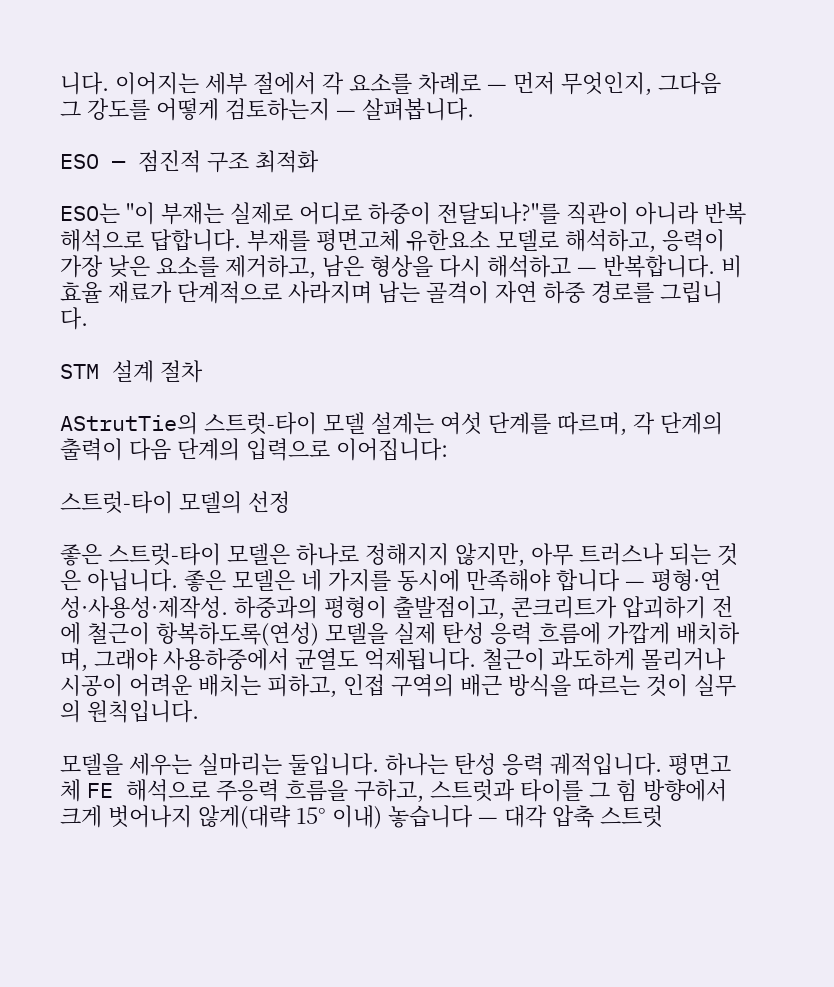니다. 이어지는 세부 절에서 각 요소를 차례로 — 먼저 무엇인지, 그다음 그 강도를 어떻게 검토하는지 — 살펴봅니다.

ESO — 점진적 구조 최적화

ESO는 "이 부재는 실제로 어디로 하중이 전달되나?"를 직관이 아니라 반복해석으로 답합니다. 부재를 평면고체 유한요소 모델로 해석하고, 응력이 가장 낮은 요소를 제거하고, 남은 형상을 다시 해석하고 — 반복합니다. 비효율 재료가 단계적으로 사라지며 남는 골격이 자연 하중 경로를 그립니다.

STM 설계 절차

AStrutTie의 스트럿-타이 모델 설계는 여섯 단계를 따르며, 각 단계의 출력이 다음 단계의 입력으로 이어집니다:

스트럿-타이 모델의 선정

좋은 스트럿-타이 모델은 하나로 정해지지 않지만, 아무 트러스나 되는 것은 아닙니다. 좋은 모델은 네 가지를 동시에 만족해야 합니다 — 평형·연성·사용성·제작성. 하중과의 평형이 출발점이고, 콘크리트가 압괴하기 전에 철근이 항복하도록(연성) 모델을 실제 탄성 응력 흐름에 가깝게 배치하며, 그래야 사용하중에서 균열도 억제됩니다. 철근이 과도하게 몰리거나 시공이 어려운 배치는 피하고, 인접 구역의 배근 방식을 따르는 것이 실무의 원칙입니다.

모델을 세우는 실마리는 둘입니다. 하나는 탄성 응력 궤적입니다. 평면고체 FE 해석으로 주응력 흐름을 구하고, 스트럿과 타이를 그 힘 방향에서 크게 벗어나지 않게(대략 15° 이내) 놓습니다 — 대각 압축 스트럿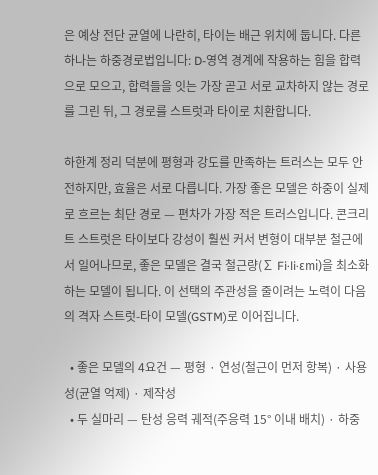은 예상 전단 균열에 나란히, 타이는 배근 위치에 둡니다. 다른 하나는 하중경로법입니다: D-영역 경계에 작용하는 힘을 합력으로 모으고, 합력들을 잇는 가장 곧고 서로 교차하지 않는 경로를 그린 뒤, 그 경로를 스트럿과 타이로 치환합니다.

하한계 정리 덕분에 평형과 강도를 만족하는 트러스는 모두 안전하지만, 효율은 서로 다릅니다. 가장 좋은 모델은 하중이 실제로 흐르는 최단 경로 — 편차가 가장 적은 트러스입니다. 콘크리트 스트럿은 타이보다 강성이 훨씬 커서 변형이 대부분 철근에서 일어나므로, 좋은 모델은 결국 철근량(∑ Fi·li·εmi)을 최소화하는 모델이 됩니다. 이 선택의 주관성을 줄이려는 노력이 다음의 격자 스트럿-타이 모델(GSTM)로 이어집니다.

  • 좋은 모델의 4요건 — 평형 · 연성(철근이 먼저 항복) · 사용성(균열 억제) · 제작성
  • 두 실마리 — 탄성 응력 궤적(주응력 15° 이내 배치) · 하중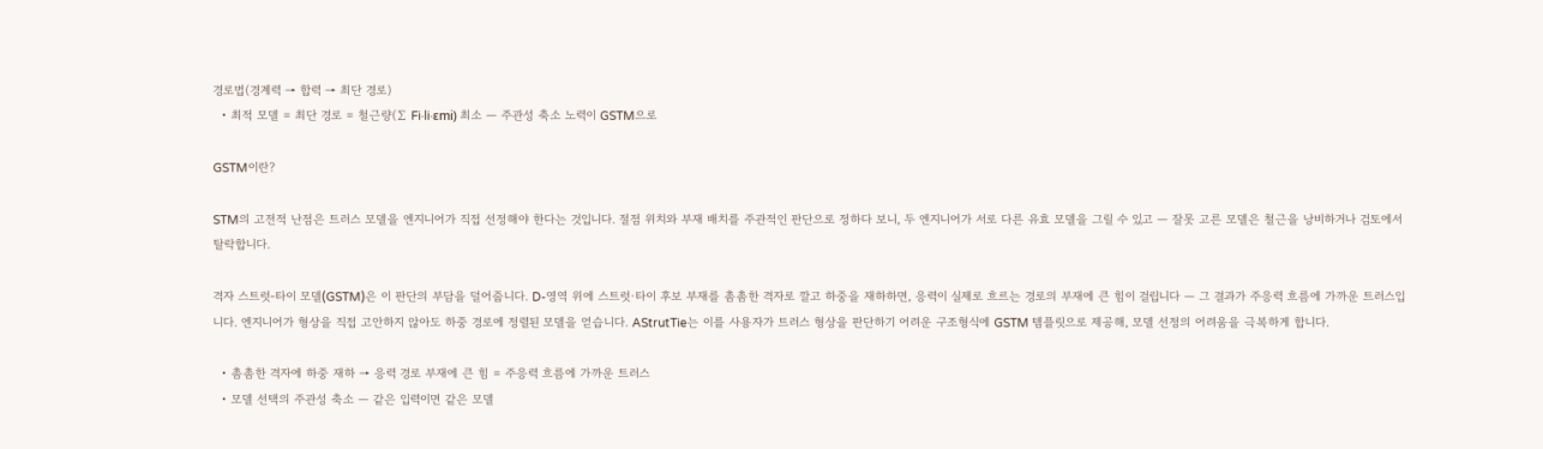경로법(경계력 → 합력 → 최단 경로)
  • 최적 모델 = 최단 경로 = 철근량(∑ Fi·li·εmi) 최소 — 주관성 축소 노력이 GSTM으로

GSTM이란?

STM의 고전적 난점은 트러스 모델을 엔지니어가 직접 선정해야 한다는 것입니다. 절점 위치와 부재 배치를 주관적인 판단으로 정하다 보니, 두 엔지니어가 서로 다른 유효 모델을 그릴 수 있고 — 잘못 고른 모델은 철근을 낭비하거나 검토에서 탈락합니다.

격자 스트럿-타이 모델(GSTM)은 이 판단의 부담을 덜어줍니다. D-영역 위에 스트럿·타이 후보 부재를 촘촘한 격자로 깔고 하중을 재하하면, 응력이 실제로 흐르는 경로의 부재에 큰 힘이 걸립니다 — 그 결과가 주응력 흐름에 가까운 트러스입니다. 엔지니어가 형상을 직접 고안하지 않아도 하중 경로에 정렬된 모델을 얻습니다. AStrutTie는 이를 사용자가 트러스 형상을 판단하기 어려운 구조형식에 GSTM 템플릿으로 제공해, 모델 선정의 어려움을 극복하게 합니다.

  • 촘촘한 격자에 하중 재하 → 응력 경로 부재에 큰 힘 = 주응력 흐름에 가까운 트러스
  • 모델 선택의 주관성 축소 — 같은 입력이면 같은 모델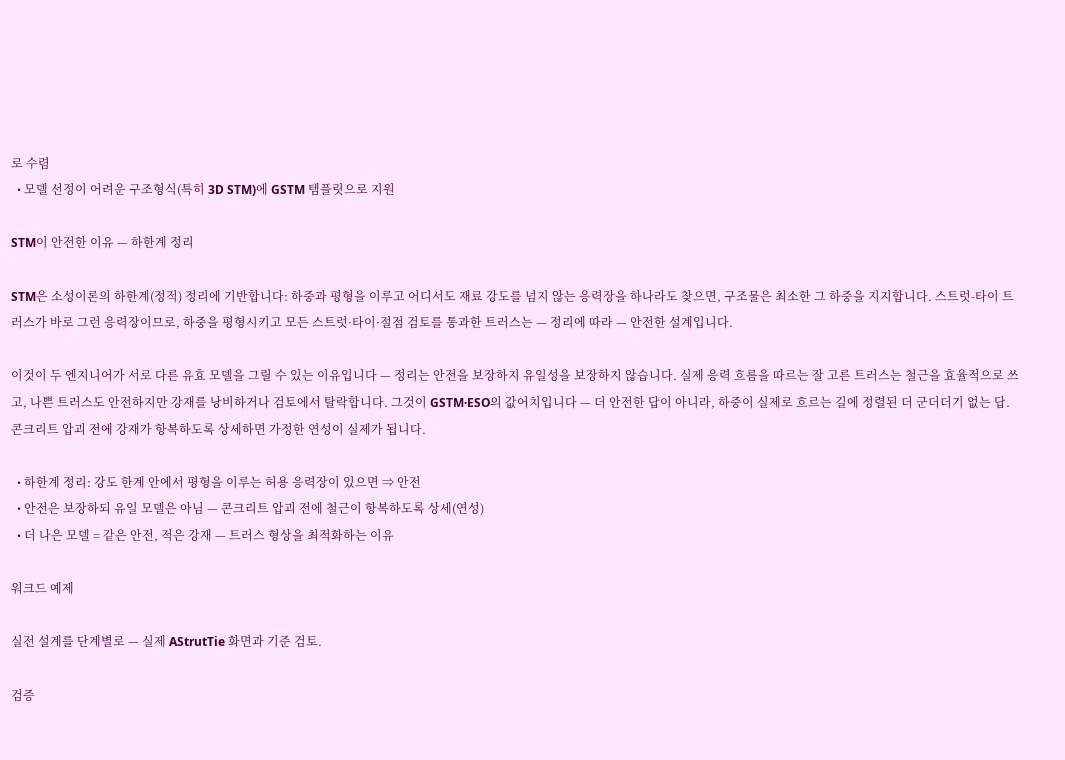로 수렴
  • 모델 선정이 어려운 구조형식(특히 3D STM)에 GSTM 템플릿으로 지원

STM이 안전한 이유 — 하한계 정리

STM은 소성이론의 하한계(정적) 정리에 기반합니다: 하중과 평형을 이루고 어디서도 재료 강도를 넘지 않는 응력장을 하나라도 찾으면, 구조물은 최소한 그 하중을 지지합니다. 스트럿-타이 트러스가 바로 그런 응력장이므로, 하중을 평형시키고 모든 스트럿·타이·절점 검토를 통과한 트러스는 — 정리에 따라 — 안전한 설계입니다.

이것이 두 엔지니어가 서로 다른 유효 모델을 그릴 수 있는 이유입니다 — 정리는 안전을 보장하지 유일성을 보장하지 않습니다. 실제 응력 흐름을 따르는 잘 고른 트러스는 철근을 효율적으로 쓰고, 나쁜 트러스도 안전하지만 강재를 낭비하거나 검토에서 탈락합니다. 그것이 GSTM·ESO의 값어치입니다 — 더 안전한 답이 아니라, 하중이 실제로 흐르는 길에 정렬된 더 군더더기 없는 답. 콘크리트 압괴 전에 강재가 항복하도록 상세하면 가정한 연성이 실제가 됩니다.

  • 하한계 정리: 강도 한계 안에서 평형을 이루는 허용 응력장이 있으면 ⇒ 안전
  • 안전은 보장하되 유일 모델은 아님 — 콘크리트 압괴 전에 철근이 항복하도록 상세(연성)
  • 더 나은 모델 = 같은 안전, 적은 강재 — 트러스 형상을 최적화하는 이유

워크드 예제

실전 설계를 단계별로 — 실제 AStrutTie 화면과 기준 검토.

검증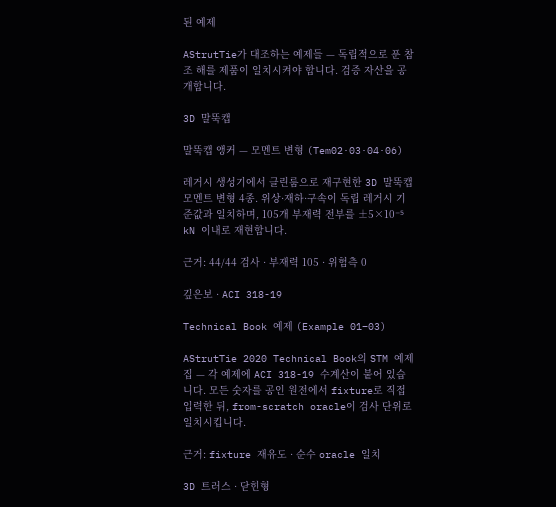된 예제

AStrutTie가 대조하는 예제들 — 독립적으로 푼 참조 해를 제품이 일치시켜야 합니다. 검증 자산을 공개합니다.

3D 말뚝캡

말뚝캡 앵커 — 모멘트 변형 (Tem02·03·04·06)

레거시 생성기에서 클린룸으로 재구현한 3D 말뚝캡 모멘트 변형 4종. 위상·재하·구속이 독립 레거시 기준값과 일치하며, 105개 부재력 전부를 ±5×10⁻⁵ kN 이내로 재현합니다.

근거: 44/44 검사 · 부재력 105 · 위험측 0

깊은보 · ACI 318-19

Technical Book 예제 (Example 01–03)

AStrutTie 2020 Technical Book의 STM 예제집 — 각 예제에 ACI 318-19 수계산이 붙어 있습니다. 모든 숫자를 공인 원전에서 fixture로 직접 입력한 뒤, from-scratch oracle이 검사 단위로 일치시킵니다.

근거: fixture 재유도 · 순수 oracle 일치

3D 트러스 · 닫힌형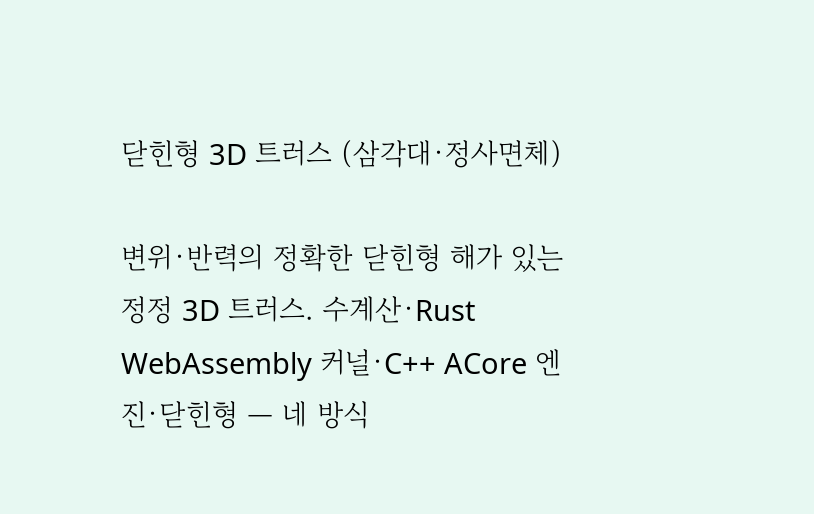닫힌형 3D 트러스 (삼각대·정사면체)

변위·반력의 정확한 닫힌형 해가 있는 정정 3D 트러스. 수계산·Rust WebAssembly 커널·C++ ACore 엔진·닫힌형 — 네 방식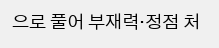으로 풀어 부재력·정점 처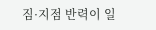짐·지점 반력이 일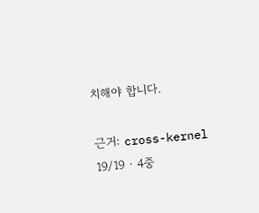치해야 합니다.

근거: cross-kernel 19/19 · 4중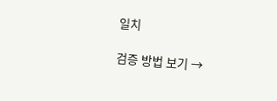일치

검증 방법 보기 →